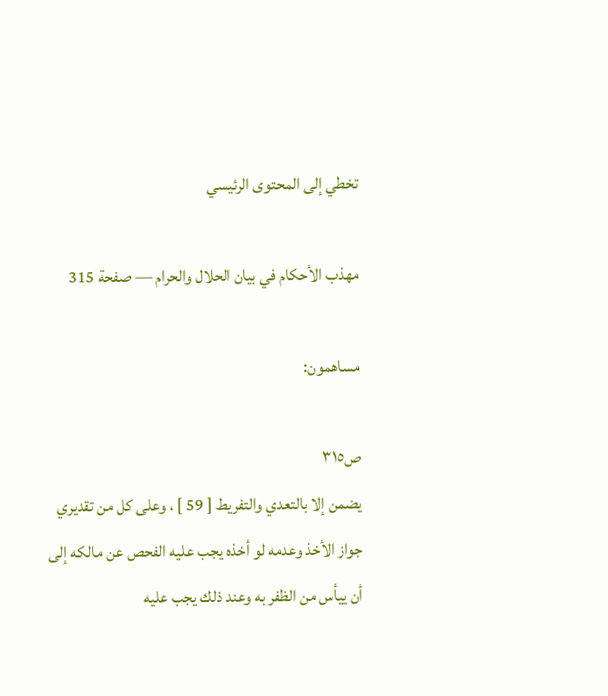تخطي إلى المحتوى الرئيسي

مهذب الأحكام في بيان الحلال والحرام — صفحة 315

مساهمون:

ص٣١٥
يضمن إلا بالتعدي والتفريط [ 59 ] ، وعلى كل من تقديري جواز الأخذ وعدمه لو أخذه يجب عليه الفحص عن مالكه إلى أن ييأس من الظفر به وعند ذلك يجب عليه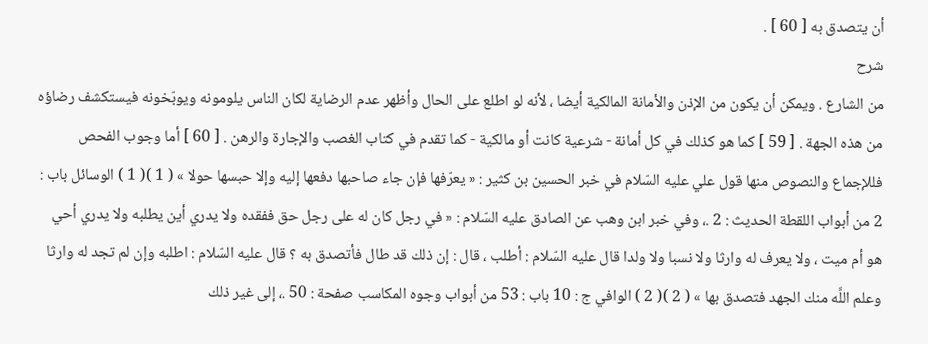أن يتصدق به [ 60 ] .
شرح
من الشارع . ويمكن أن يكون من الإذن والأمانة المالكية أيضا ، لأنه لو اطلع على الحال وأظهر عدم الرضاية لكان الناس يلومونه ويوبّخونه فيستكشف رضاؤه من هذه الجهة . [ 59 ] كما هو كذلك في كل أمانة - شرعية كانت أو مالكية - كما تقدم في كتاب الغصب والإجارة والرهن . [ 60 ] أما وجوب الفحص فللإجماع والنصوص منها قول علي عليه السّلام في خبر الحسين بن كثير : « يعرّفها فإن جاء صاحبها دفعها إليه وإلا حبسها حولا » ( 1 )( 1 ) الوسائل باب : 2 من أبواب اللقطة الحديث : 2 .، وفي خبر ابن وهب عن الصادق عليه السّلام : « في رجل كان له على رجل حق ففقده ولا يدري أين يطلبه ولا يدري أحي هو أم ميت ، ولا يعرف له وارثا ولا نسبا ولا ولدا قال عليه السّلام : أطلب ، قال : إن ذلك قد طال فأتصدق به ؟ قال عليه السّلام : اطلبه وإن لم تجد له وارثا وعلم اللَّه منك الجهد فتصدق بها » ( 2 )( 2 ) الوافي ج : 10 باب : 53 من أبواب وجوه المكاسب صفحة : 50 .، إلى غير ذلك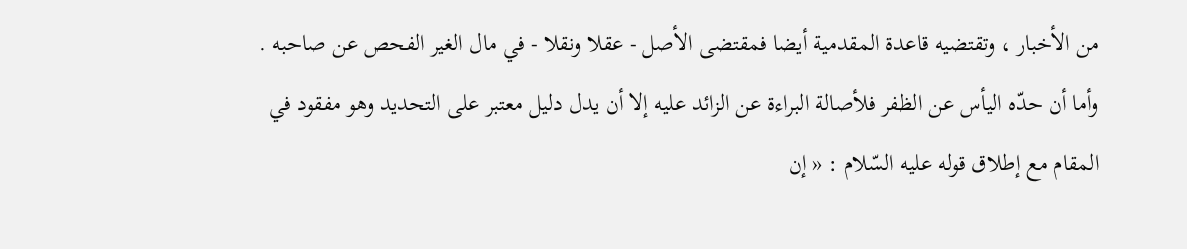من الأخبار ، وتقتضيه قاعدة المقدمية أيضا فمقتضى الأصل - عقلا ونقلا - في مال الغير الفحص عن صاحبه . وأما أن حدّه اليأس عن الظفر فلأصالة البراءة عن الزائد عليه إلا أن يدل دليل معتبر على التحديد وهو مفقود في المقام مع إطلاق قوله عليه السّلام : « إن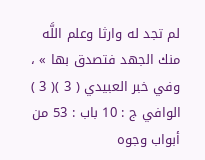لم تجد له وارثا وعلم اللَّه منك الجهد فتصدق بها » ، وفي خبر العبيدي ( 3 )( 3 ) الوافي ج : 10 باب : 53 من أبواب وجوه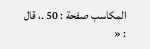المكاسب صفحة : 50 .، قال : «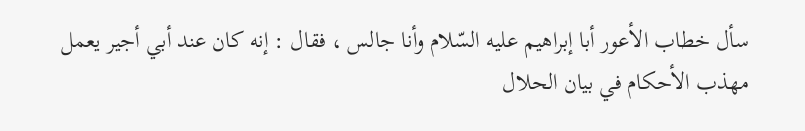سأل خطاب الأعور أبا إبراهيم عليه السّلام وأنا جالس ، فقال : إنه كان عند أبي أجير يعمل
مهذب الأحكام في بيان الحلال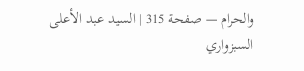والحرام — صفحة 315 | السيد عبد الأعلى السبزواري